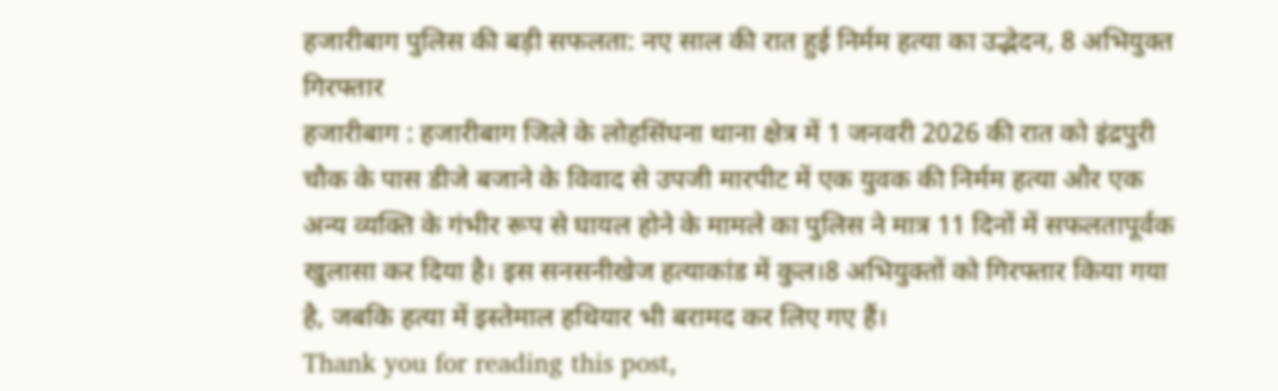हजारीबाग पुलिस की बड़ी सफलता: नए साल की रात हुई निर्मम हत्या का उद्भेदन, 8 अभियुक्त गिरफ्तार
हजारीबाग : हजारीबाग जिले के लोहसिंघना थाना क्षेत्र में 1 जनवरी 2026 की रात को इंद्रपुरी चौक के पास डीजे बजाने के विवाद से उपजी मारपीट में एक युवक की निर्मम हत्या और एक अन्य व्यक्ति के गंभीर रूप से घायल होने के मामले का पुलिस ने मात्र 11 दिनों में सफलतापूर्वक खुलासा कर दिया है। इस सनसनीखेज हत्याकांड में कुल।8 अभियुक्तों को गिरफ्तार किया गया है, जबकि हत्या में इस्तेमाल हथियार भी बरामद कर लिए गए हैं।
Thank you for reading this post,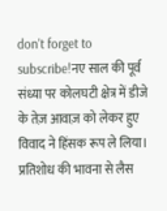don't forget to subscribe!नए साल की पूर्व संध्या पर कोलघटी क्षेत्र में डीजे के तेज़ आवाज़ को लेकर हुए विवाद ने हिंसक रूप ले लिया। प्रतिशोध की भावना से लैस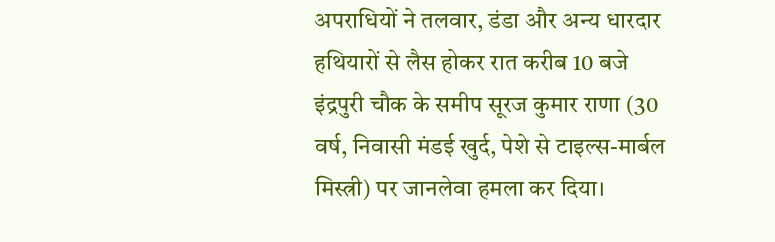अपराधियों ने तलवार, डंडा और अन्य धारदार हथियारों से लैस होकर रात करीब 10 बजे इंद्रपुरी चौक के समीप सूरज कुमार राणा (30 वर्ष, निवासी मंडई खुर्द, पेशे से टाइल्स-मार्बल मिस्त्री) पर जानलेवा हमला कर दिया।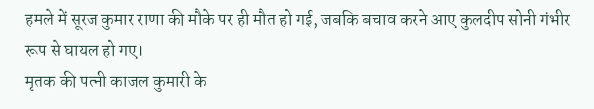हमले में सूरज कुमार राणा की मौके पर ही मौत हो गई, जबकि बचाव करने आए कुलदीप सोनी गंभीर रूप से घायल हो गए।
मृतक की पत्नी काजल कुमारी के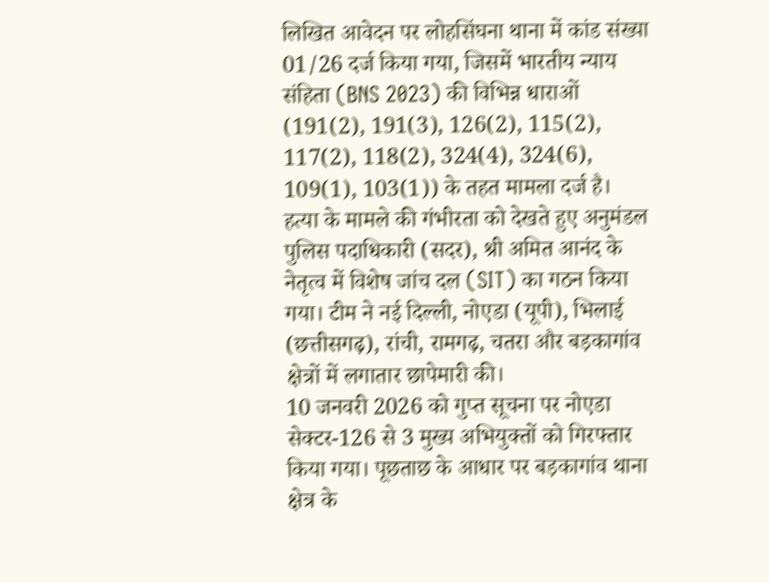लिखित आवेदन पर लोहसिंघना थाना में कांड संख्या 01/26 दर्ज किया गया, जिसमें भारतीय न्याय संहिता (BNS 2023) की विभिन्न धाराओं (191(2), 191(3), 126(2), 115(2), 117(2), 118(2), 324(4), 324(6), 109(1), 103(1)) के तहत मामला दर्ज है।
हत्या के मामले की गंभीरता को देखते हुए अनुमंडल पुलिस पदाधिकारी (सदर), श्री अमित आनंद के नेतृत्व में विशेष जांच दल (SIT) का गठन किया गया। टीम ने नई दिल्ली, नोएडा (यूपी), भिलाई (छत्तीसगढ़), रांची, रामगढ़, चतरा और बड़कागांव क्षेत्रों में लगातार छापेमारी की।
10 जनवरी 2026 को गुप्त सूचना पर नोएडा सेक्टर-126 से 3 मुख्य अभियुक्तों को गिरफ्तार किया गया। पूछताछ के आधार पर बड़कागांव थाना क्षेत्र के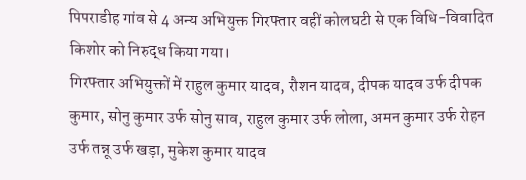पिपराडीह गांव से 4 अन्य अभियुक्त गिरफ्तार वहीं कोलघटी से एक विधि-विवादित किशोर को निरुद्ध किया गया।
गिरफ्तार अभियुक्तों में राहुल कुमार यादव, रौशन यादव, दीपक यादव उर्फ दीपक कुमार, सोनु कुमार उर्फ सोनु साव, राहुल कुमार उर्फ लोला, अमन कुमार उर्फ रोहन उर्फ तन्नू उर्फ खड़ा, मुकेश कुमार यादव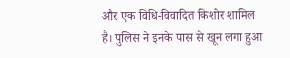और एक विधि-विवादित किशोर शामिल है। पुलिस ने इनके पास से खून लगा हुआ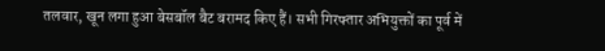तलवार, खून लगा हुआ बेसबॉल बैट बरामद किए हैं। सभी गिरफ्तार अभियुक्तों का पूर्व में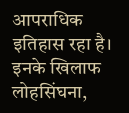आपराधिक इतिहास रहा है। इनके खिलाफ लोहसिंघना,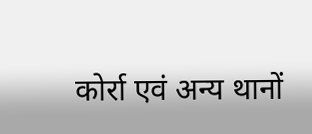कोर्रा एवं अन्य थानों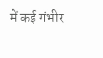में कई गंभीर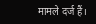मामले दर्ज हैं।